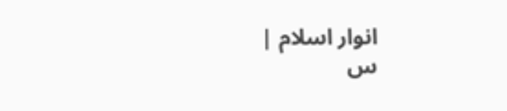انوار اسلام |
س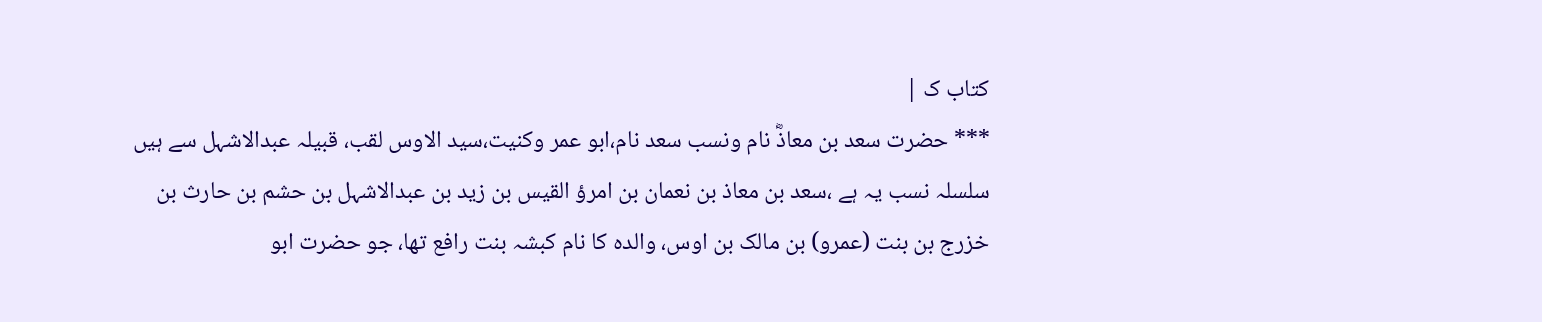کتاب ک |
*** حضرت سعد بن معاذؓ نام ونسب سعد نام،ابو عمر وکنیت،سید الاوس لقب، قبیلہ عبدالاشہل سے ہیں سلسلہ نسب یہ ہے ،سعد بن معاذ بن نعمان بن امرؤ القیس بن زید بن عبدالاشہل بن حشم بن حارث بن خزرج بن بنت (عمرو) بن مالک بن اوس، والدہ کا نام کبشہ بنت رافع تھا، جو حضرت ابو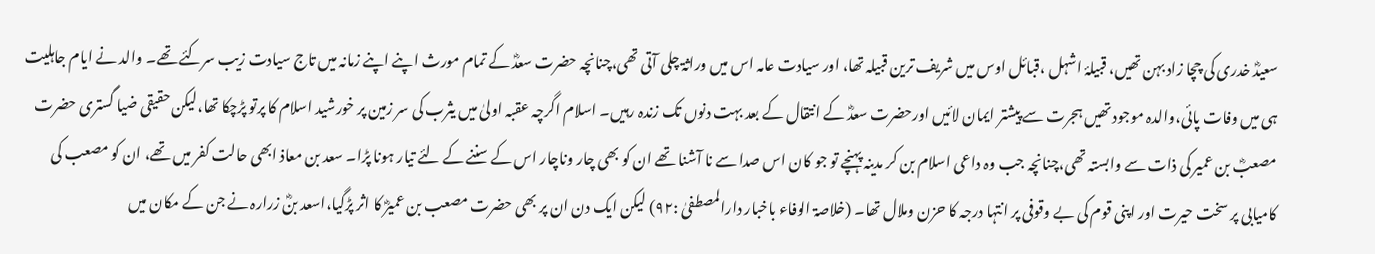سعیدؓ خدری کی چچا زاد بہن تھیں، قبیلۂ اشہل ،قبائل اوس میں شریف ترین قبیلہ تھا، اور سیادت عامہ اس میں وراثۃ چلی آتی تھی،چنانچہ حضرت سعدؓ کے تمام مورث اپنے اپنے زمانہ میں تاج سیادت زیب سرکئے تھے۔ والد نے ایام جاہلیت ہی میں وفات پائی،والدہ موجود تھیں ہجرت سے پیشتر ایمان لائیں اورحضرت سعدؓ کے انتقال کے بعد بہت دنوں تک زندہ رہیں۔ اسلام اگرچہ عقبہ اولیٰ میں یثرب کی سر زمین پر خورشید اسلام کا پرتو پڑچکا تھا،لیکن حقیقی ضیا گستری حضرت مصعبؓ بن عمیر کی ذات سے وابستہ تھی،چنانچہ جب وہ داعی اسلام بن کر مدینہ پہنچے تو جو کان اس صدا سے نا آشنا تھے ان کو بھی چار وناچار اس کے سننے کے لئے تیار ہونا پڑا۔ سعد بن معاذ ابھی حالت کفر میں تھے، ان کو مصعب کی کامیابی پر سخت حیرت اور اپنی قوم کی بے وقوفی پر انتہا درجہ کا حزن وملال تھا۔ (خلاصۃ الوفاء باخبار دارالمصطفیٰ :۹۲) لیکن ایک دن ان پر بھی حضرت مصعب بن عمیرؓ کا اثر پڑگیا،اسعد بنؓ زرارہ نے جن کے مکان میں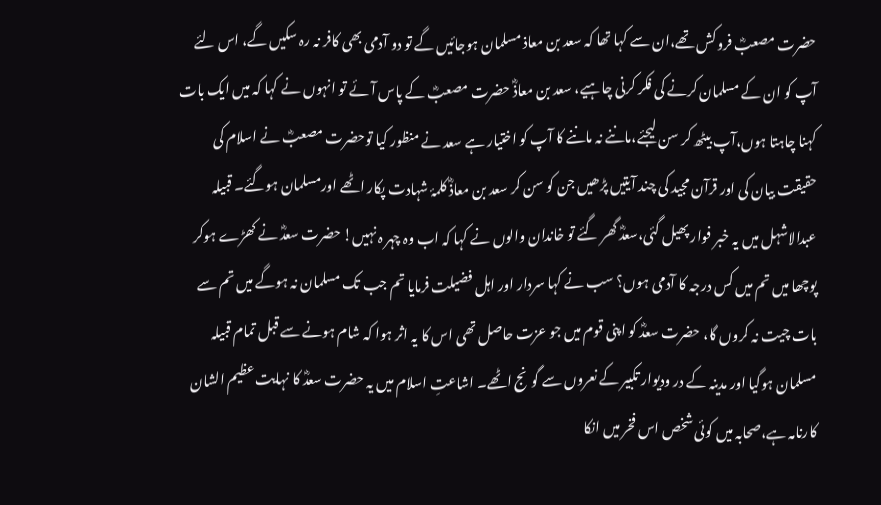حضرت مصعبؓ فروکش تھے،ان سے کہا تھا کہ سعد بن معاذ مسلمان ہوجائیں گے تو دو آدمی بھی کافر نہ رہ سکیں گے، اس لئے آپ کو ان کے مسلمان کرنے کی فکر کرنی چاہیے، سعد بن معاذؓ حضرت مصعبؓ کے پاس آئے تو انہوں نے کہا کہ میں ایک بات کہنا چاہتا ہوں،آپ بیٹھ کر سن لیجئے،ماننے نہ ماننے کا آپ کو اختیار ہے سعد نے منظور کیا توحضرت مصعبؓ نے اسلام کی حقیقت بیان کی اور قرآن مجید کی چند آیتیں پڑھیں جن کو سن کر سعد بن معاذؓ کلمۂ شہادت پکار اٹھے اورمسلمان ہوگئے۔ قبیلہ عبدالاشہل میں یہ خبر فوار پھیل گئی،سعدؓ گھر گئے تو خاندان والوں نے کہا کہ اب وہ چہر ہ نہیں! حضرت سعدؓ نے کھڑے ہوکر پوچھا میں تم میں کس درجہ کا آدمی ہوں؟ سب نے کہا سردار اور اہل فضیلت فرمایا تم جب تک مسلمان نہ ہوگے میں تم سے بات چیت نہ کروں گا، حضرت سعدؓ کو اپنی قوم میں جو عزت حاصل تھی اس کا یہ اثر ہوا کہ شام ہونے سے قبل تمام قبیلہ مسلمان ہوگیا اور مدینہ کے در ودیوار تکبیر کے نعروں سے گونج اٹھے۔ اشاعتِ اسلام میں یہ حضرت سعدؓ کا نہایت عظیم الشان کارنامہ ہے،صحابہ میں کوئی شخص اس فخر میں انکا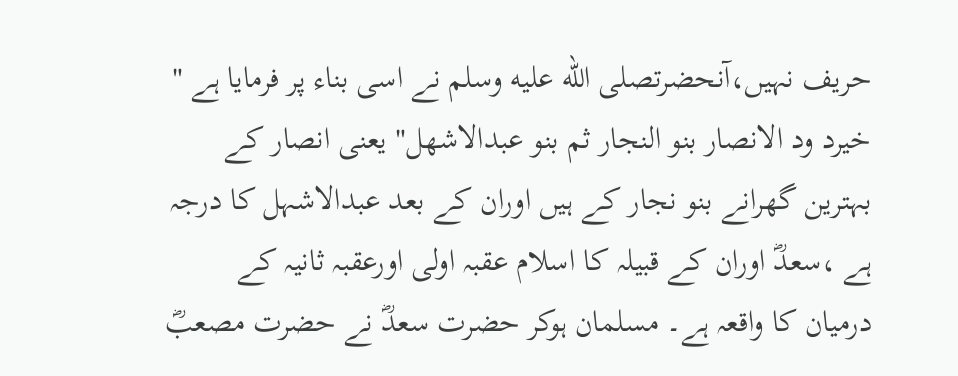حریف نہیں،آنحضرتصلى الله عليه وسلم نے اسی بناء پر فرمایا ہے " خیرد ود الانصار بنو النجار ثم بنو عبدالاشھل" یعنی انصار کے بہترین گھرانے بنو نجار کے ہیں اوران کے بعد عبدالاشہل کا درجہ ہے ،سعدؓ اوران کے قبیلہ کا اسلام عقبہ اولی اورعقبہ ثانیہ کے درمیان کا واقعہ ہے۔ مسلمان ہوکر حضرت سعدؓ نے حضرت مصعبؓ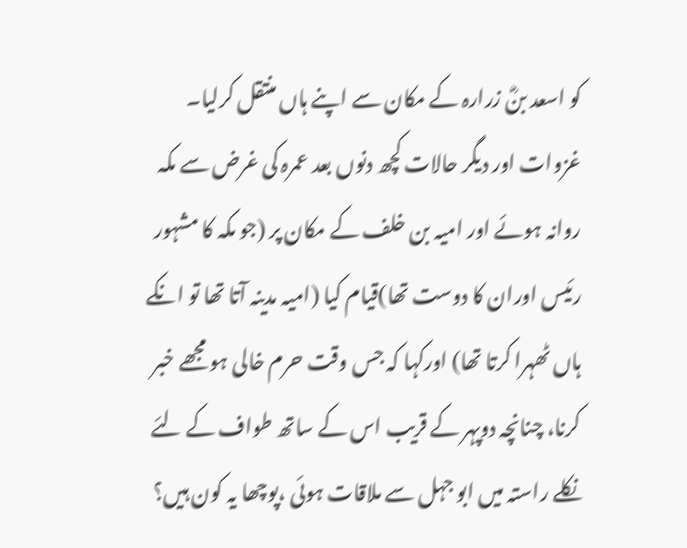کو اسعد بنؓ زرارہ کے مکان سے اپنے ہاں منتقل کرلیا۔ غزوات اور دیگر حالات کچھ دنوں بعد عمرہ کی غرض سے مکہ روانہ ہوئے اور امیہ بن خلف کے مکان پر (جو مکہ کا مشہور رئیس اوران کا دوست تھا)قیام کیا (امیہ مدینہ آتا تھا تو انکے ہاں ٹھہرا کرتا تھا) اورکہا کہ جس وقت حرم خالی ہو مجھے خبر کرنا، چنانچہ دوپہر کے قریب اس کے ساتھ طواف کے لئے نکلے راستہ میں ابو جہل سے ملاقات ہوئی ،پوچھا یہ کون ہیں؟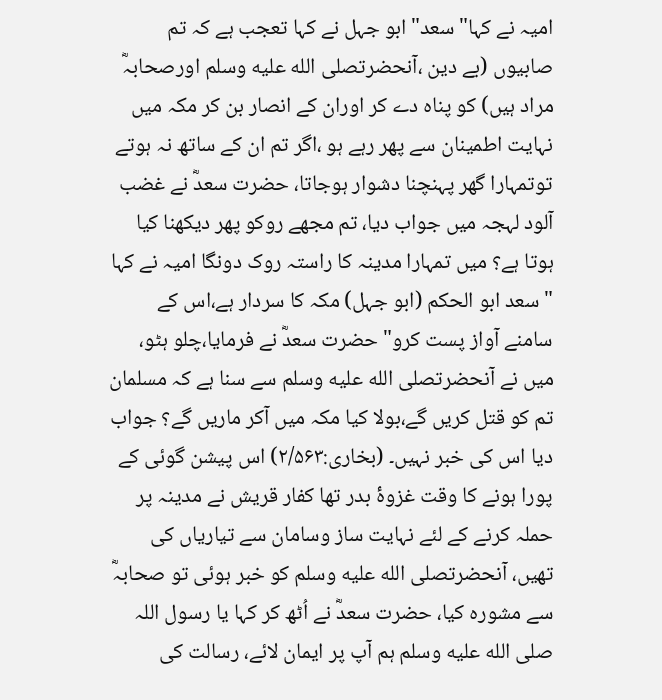امیہ نے کہا"سعد" ابو جہل نے کہا تعجب ہے کہ تم صابیوں (بے دین ،آنحضرتصلى الله عليه وسلم اورصحابہؓ مراد ہیں) کو پناہ دے کر اوران کے انصار بن کر مکہ میں نہایت اطمینان سے پھر رہے ہو ،اگر تم ان کے ساتھ نہ ہوتے توتمہارا گھر پہنچنا دشوار ہوجاتا، حضرت سعدؓ نے غضب آلود لہجہ میں جواب دیا، تم مجھے روکو پھر دیکھنا کیا ہوتا ہے؟ میں تمہارا مدینہ کا راستہ روک دونگا امیہ نے کہا "سعد ابو الحکم (ابو جہل) مکہ کا سردار ہے،اس کے سامنے آواز پست کرو" حضرت سعدؓ نے فرمایا،چلو ہٹو، میں نے آنحضرتصلى الله عليه وسلم سے سنا ہے کہ مسلمان تم کو قتل کریں گے،بولا کیا مکہ میں آکر ماریں گے؟ جواب دیا اس کی خبر نہیں۔ (بخاری:۲/۵۶۳) اس پیشن گوئی کے پورا ہونے کا وقت غزوۂ بدر تھا کفار قریش نے مدینہ پر حملہ کرنے کے لئے نہایت ساز وسامان سے تیاریاں کی تھیں، آنحضرتصلى الله عليه وسلم کو خبر ہوئی تو صحابہؓ سے مشورہ کیا، حضرت سعدؓ نے اُٹھ کر کہا یا رسول اللہ صلى الله عليه وسلم ہم آپ پر ایمان لائے، رسالت کی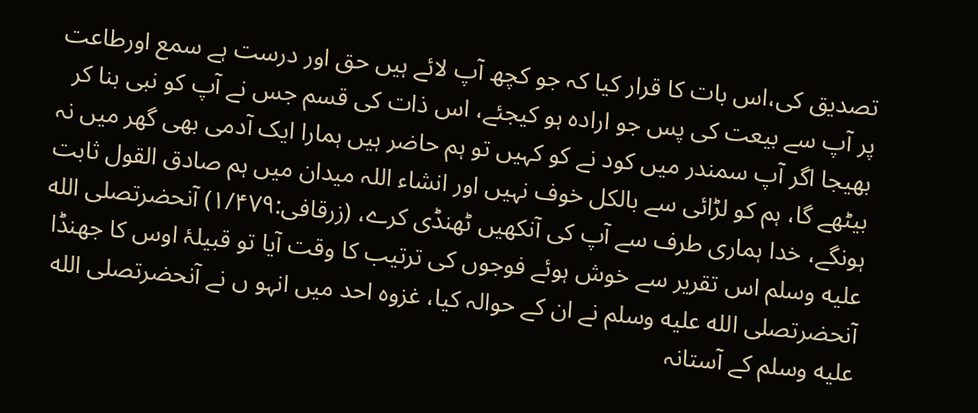تصدیق کی،اس بات کا قرار کیا کہ جو کچھ آپ لائے ہیں حق اور درست ہے سمع اورطاعت پر آپ سے بیعت کی پس جو ارادہ ہو کیجئے، اس ذات کی قسم جس نے آپ کو نبی بنا کر بھیجا اگر آپ سمندر میں کود نے کو کہیں تو ہم حاضر ہیں ہمارا ایک آدمی بھی گھر میں نہ بیٹھے گا، ہم کو لڑائی سے بالکل خوف نہیں اور انشاء اللہ میدان میں ہم صادق القول ثابت ہونگے، خدا ہماری طرف سے آپ کی آنکھیں ٹھنڈی کرے، (زرقافی:۱/۴۷۹) آنحضرتصلى الله عليه وسلم اس تقریر سے خوش ہوئے فوجوں کی ترتیب کا وقت آیا تو قبیلۂ اوس کا جھنڈا آنحضرتصلى الله عليه وسلم نے ان کے حوالہ کیا، غزوہ احد میں انہو ں نے آنحضرتصلى الله عليه وسلم کے آستانہ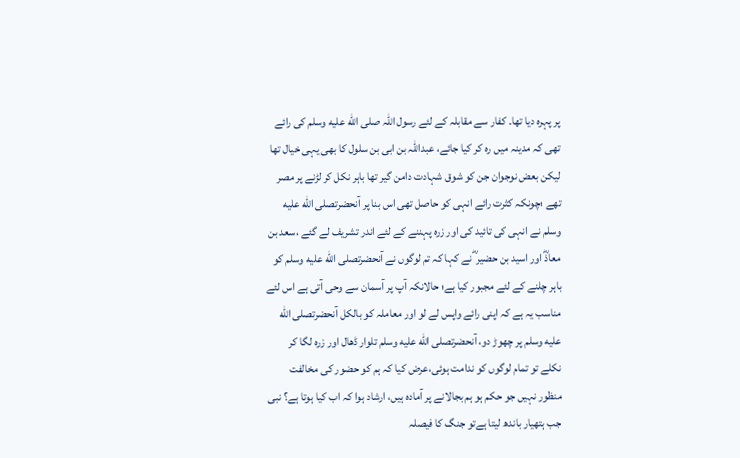پر پہرہ دیا تھا۔ کفار سے مقابلہ کے لئے رسول اللہ صلى الله عليه وسلم کی رائے تھی کہ مدینہ میں رہ کر کیا جائے، عبداللہ بن ابی بن سلول کا بھی یہی خیال تھا لیکن بعض نوجوان جن کو شوق شہادت دامن گیر تھا باہر نکل کر لڑنے پر مصر تھے ؛چونکہ کثرت رائے انہی کو حاصل تھی اس بنا پر آنحضرتصلى الله عليه وسلم نے انہی کی تائید کی اور زرہ پہننے کے لئے اندر تشریف لے گئے ،سعد بن معاذؓ اور اسید بن حضیر ؓ نے کہا کہ تم لوگوں نے آنحضرتصلى الله عليه وسلم کو باہر چلنے کے لئے مجبور کیا ہے؛ حالانکہ آپ پر آسمان سے وحی آتی ہے اس لئے مناسب یہ ہے کہ اپنی رائے واپس لے لو اور معاملہ کو بالکل آنحضرتصلى الله عليه وسلم پر چھوڑ دو، آنحضرتصلى الله عليه وسلم تلوار ڈھال اور زرہ لگا کر نکلے تو تمام لوگوں کو ندامت ہوئی،عرض کیا کہ ہم کو حضور کی مخالفت منظور نہیں جو حکم ہو ہم بجالانے پر آمادہ ہیں، ارشاد ہوا کہ اب کیا ہوتا ہے؟ نبی جب ہتھیار باندھ لیتا ہےتو جنگ کا فیصلہ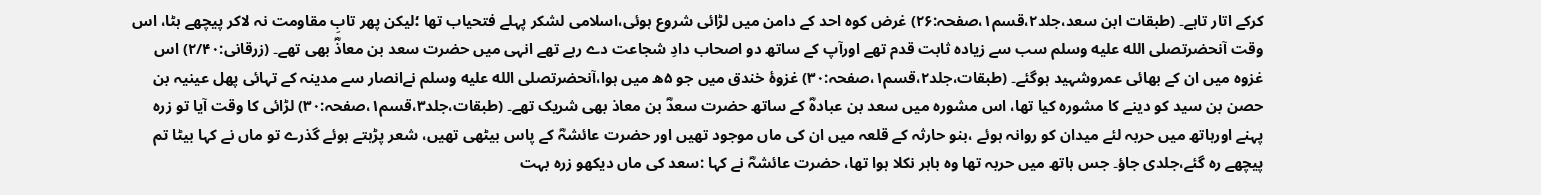کرکے اتار تاہے۔ (طبقات ابن سعد،جلد۲،قسم۱،صفحہ:۲۶) غرض کوہ احد کے دامن میں لڑائی شروع ہوئی،اسلامی لشکر پہلے فتحیاب تھا ؛لیکن پھر تابِ مقاومت نہ لاکر پیچھے ہٹا، اس وقت آنحضرتصلى الله عليه وسلم سب سے زیادہ ثابت قدم تھے اورآپ کے ساتھ دو اصحاب دادِ شجاعت دے رہے تھے انہی میں حضرت سعد بن معاذؓ بھی تھے۔ (زرقانی:۲/۴۰) اس غزوہ میں ان کے بھائی عمروشہید ہوگئے۔ (طبقات،جلد۲،قسم۱،صفحہ:۳۰) غزوۂ خندق میں جو ۵ھ میں ہوا،آنحضرتصلى الله عليه وسلم نےانصار سے مدینہ کے تہائی پھل عینیہ بن حصن بن سید کو دینے کا مشورہ کیا تھا، اس مشورہ میں سعد بن عبادہؓ کے ساتھ حضرت سعدؓ بن معاذ بھی شریک تھے۔ (طبقات،جلد۳،قسم۱،صفحہ:۳۰) لڑائی کا وقت آیا تو زرہ پہنے اورہاتھ میں حربہ لئے میدان کو روانہ ہوئے ،بنو حارثہ کے قلعہ میں ان کی ماں موجود تھیں اور حضرت عائشہؓ کے پاس بیٹھی تھیں، شعر پڑہتے ہوئے گذرے تو ماں نے کہا بیٹا تم پیچھے رہ گئے،جلدی جاؤ۔ جس ہاتھ میں حربہ تھا وہ باہر نکلا ہوا تھا، حضرت عائشہؓ نے کہا :سعد کی ماں دیکھو زرہ بہت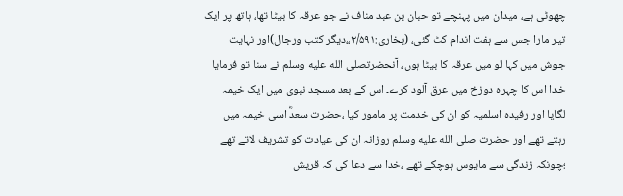چھوٹی ہے، میدان میں پہنچے تو حبان بن عبد مناف نے جو عرقہ کا بیٹا تھا، ہاتھ پر ایک تیر مارا جس سے ہفت اندام کٹ گئی، (بخاری:۲/۵۹۱،،دیگر کتب ورجال)اور نہایت جوش میں کہا لو میں عرقہ کا بیٹا ہوں، آنحضرتصلى الله عليه وسلم نے سنا تو فرمایا خدا اس کا چہرہ دوزخ میں عرق آلود کرے۔ اس کے بعد مسجد نبوی میں ایک خیمہ لگایا اور رفیدہ اسلمیہ کو ان کی خدمت پر مامور کیا ،حضرت سعدؓ اسی خیمہ میں رہتے تھے اور حضرت صلى الله عليه وسلم روزانہ ان کی عیادت کو تشریف لاتے تھے ؛چونکہ زندگی سے مایوس ہوچکے تھے ،خدا سے دعا کی کہ قریش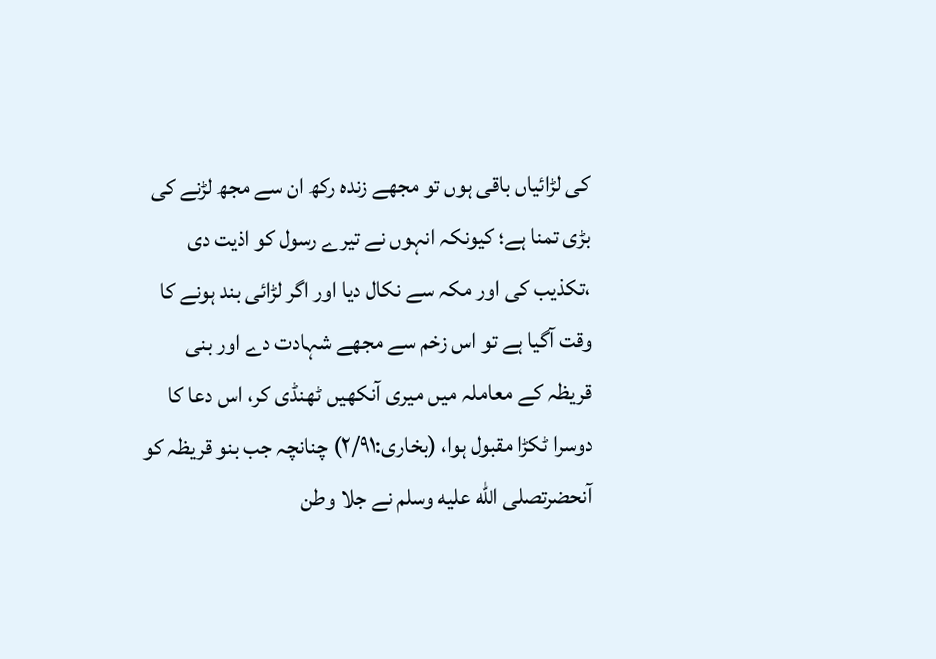کی لڑائیاں باقی ہوں تو مجھے زندہ رکھ ان سے مجھ لڑنے کی بڑی تمنا ہے؛ کیونکہ انہوں نے تیرے رسول کو اذیت دی ،تکذیب کی اور مکہ سے نکال دیا اور اگر لڑائی بند ہونے کا وقت آگیا ہے تو اس زخم سے مجھے شہادت دے اور بنی قریظہ کے معاملہ میں میری آنکھیں ٹھنڈی کر، اس دعا کا دوسرا ٹکڑا مقبول ہوا، (بخاری:۲/۹۱) چنانچہ جب بنو قریظہ کو آنحضرتصلى الله عليه وسلم نے جلا وطن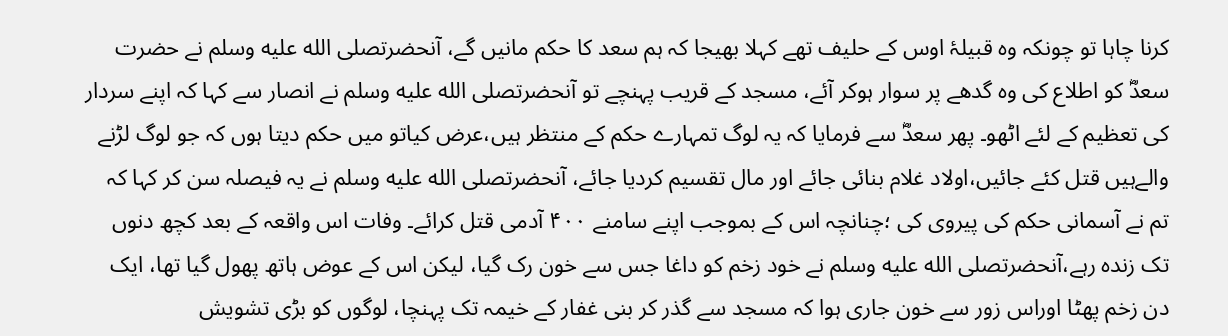کرنا چاہا تو چونکہ وہ قبیلۂ اوس کے حلیف تھے کہلا بھیجا کہ ہم سعد کا حکم مانیں گے، آنحضرتصلى الله عليه وسلم نے حضرت سعدؓ کو اطلاع کی وہ گدھے پر سوار ہوکر آئے، مسجد کے قریب پہنچے تو آنحضرتصلى الله عليه وسلم نے انصار سے کہا کہ اپنے سردار کی تعظیم کے لئے اٹھو۔ پھر سعدؓ سے فرمایا کہ یہ لوگ تمہارے حکم کے منتظر ہیں،عرض کیاتو میں حکم دیتا ہوں کہ جو لوگ لڑنے والےہیں قتل کئے جائیں،اولاد غلام بنائی جائے اور مال تقسیم کردیا جائے، آنحضرتصلى الله عليه وسلم نے یہ فیصلہ سن کر کہا کہ تم نے آسمانی حکم کی پیروی کی ؛چنانچہ اس کے بموجب اپنے سامنے ۴۰۰ آدمی قتل کرائے۔ وفات اس واقعہ کے بعد کچھ دنوں تک زندہ رہے،آنحضرتصلى الله عليه وسلم نے خود زخم کو داغا جس سے خون رک گیا، لیکن اس کے عوض ہاتھ پھول گیا تھا، ایک دن زخم پھٹا اوراس زور سے خون جاری ہوا کہ مسجد سے گذر کر بنی غفار کے خیمہ تک پہنچا، لوگوں کو بڑی تشویش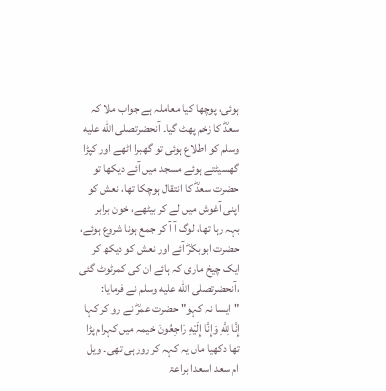ہوئی، پوچھا کیا معاملہ ہے جواب ملا کہ سعدؓ کا زخم پھٹ گیا۔ آنحضرتصلى الله عليه وسلم کو اطلاع ہوئی تو گھبرا اٹھے اور کپڑا گھسیٹتے ہوئے مسجد میں آئے دیکھا تو حضرت سعدؓ کا انتقال ہوچکا تھا، نعش کو اپنی آغوش میں لے کر بیٹھے، خون برابر بہہ رہا تھا، لوگ آ آ کر جمع ہونا شروع ہوئے، حضرت ابوبکرؓ آئے اور نعش کو دیکھ کر ایک چیخ ماری کہ ہائے ان کی کمرٹوٹ گئی ،آنحضرتصلى الله عليه وسلم نے فرمایا: "ایسا نہ کہو" حضرت عمرؓ نے رو کر کہا إِنَّا لِلَّهِ وَإِنَّا إِلَيْهِ رَاجِعُونَ خیمہ میں کہرام پڑا تھا دکھیا ماں یہ کہہ کر رورہی تھی۔ ویل ام سعد اسعدا براعۃ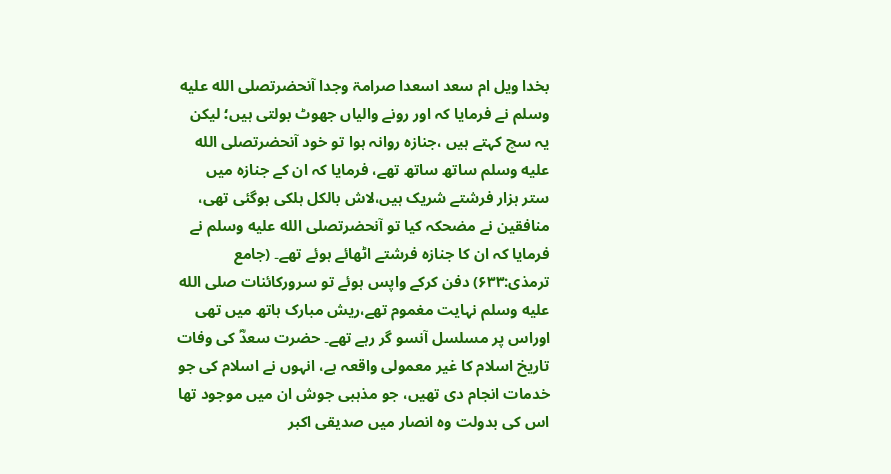بخدا ویل ام سعد اسعدا صرامۃ وجدا آنحضرتصلى الله عليه وسلم نے فرمایا کہ اور رونے والیاں جھوٹ بولتی ہیں؛ لیکن یہ سچ کہتے ہیں ،جنازہ روانہ ہوا تو خود آنحضرتصلى الله عليه وسلم ساتھ ساتھ تھے، فرمایا کہ ان کے جنازہ میں ستر ہزار فرشتے شریک ہیں،لاش بالکل ہلکی ہوگئی تھی، منافقین نے مضحکہ کیا تو آنحضرتصلى الله عليه وسلم نے فرمایا کہ ان کا جنازہ فرشتے اٹھائے ہوئے تھے۔ (جامع ترمذی:۶۳۳) دفن کرکے واپس ہوئے تو سرورکائنات صلى الله عليه وسلم نہایت مغموم تھے،ریش مبارک ہاتھ میں تھی اوراس پر مسلسل آنسو گر رہے تھے۔ حضرت سعدؓ کی وفات تاریخ اسلام کا غیر معمولی واقعہ ہے، انہوں نے اسلام کی جو خدمات انجام دی تھیں، جو مذہبی جوش ان میں موجود تھا اس کی بدولت وہ انصار میں صدیقی اکبر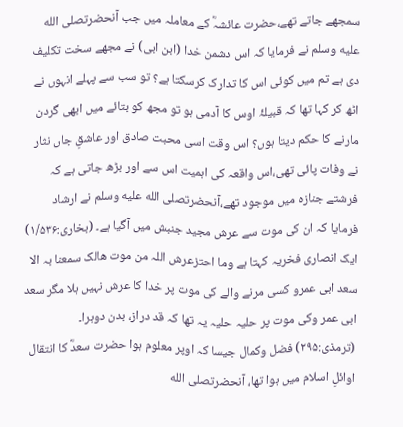سمجھے جاتے تھے،حضرت عائشہؓ کے معاملہ میں جب آنحضرتصلى الله عليه وسلم نے فرمایا کہ اس دشمن خدا (ابن ابی) نے مجھے سخت تکلیف دی ہے تم میں کوئی اس کا تدارک کرسکتا ہے؟ تو سب سے پہلے انہوں نے اٹھ کر کہا تھا کہ قبیلۂ اوس کا آدمی ہو تو مجھ کو بتائے میں ابھی گردن مارنے کا حکم دیتا ہوں؟ اس وقت اسی محبت صادق اور عاشقِ جاں نثار نے وفات پائی تھی،اس واقعہ کی اہمیت اس سے اور بڑھ جاتی ہے کہ فرشتے جنازہ میں موجود تھے،آنحضرتصلى الله عليه وسلم نے ارشاد فرمایا کہ ان کی موت سے عرش مجید جنبش میں آگیا ہے۔ (بخاری:۱/۵۳۶) ایک انصاری فخریہ کہتا ہے وما احتزعرش اللہ من موت ھالک سمعنا بہ الا سعد ابی عمرو کسی مرنے والے کی موت پر خدا کا عرش نہیں ہلا مگر سعد ابی عمر وکی موت پر حلیہ حلیہ یہ تھا کہ قد دراز، بدن دوہرا۔ (ترمذی:۲۹۵) فضل وکمال جیسا کہ اوپر معلوم ہوا حضرت سعدؓ کا انتقال اوائلِ اسلام میں ہوا تھا، آنحضرتصلى الله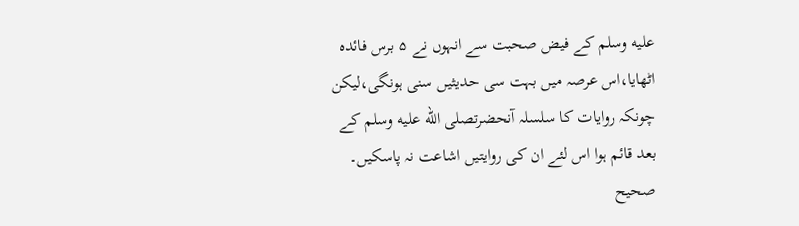عليه وسلم کے فیض صحبت سے انہوں نے ۵ برس فائدہ اٹھایا،اس عرصہ میں بہت سی حدیثیں سنی ہونگی،لیکن چونکہ روایات کا سلسلہ آنحضرتصلى الله عليه وسلم کے بعد قائم ہوا اس لئے ان کی روایتیں اشاعت نہ پاسکیں۔ صحیح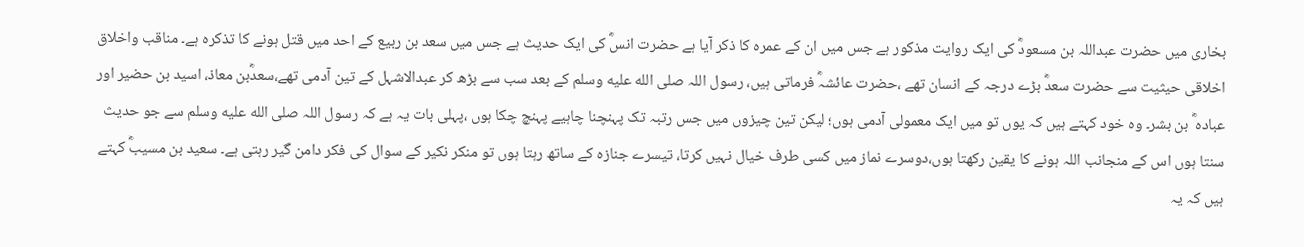بخاری میں حضرت عبداللہ بن مسعودؓ کی ایک روایت مذکور ہے جس میں ان کے عمرہ کا ذکر آیا ہے حضرت انسؓ کی ایک حدیث ہے جس میں سعد بن ربیع کے احد میں قتل ہونے کا تذکرہ ہے۔ مناقب واخلاق اخلاقی حیثیت سے حضرت سعدؓ بڑے درجہ کے انسان تھے ،حضرت عائشہؓ فرماتی ہیں، رسول اللہ صلى الله عليه وسلم کے بعد سب سے بڑھ کر عبدالاشہل کے تین آدمی تھے،سعدؓبن معاذ، اسید بن حضیر اور عبادہ ؓ بن بشر۔ وہ خود کہتے ہیں کہ یوں تو میں ایک معمولی آدمی ہوں؛ لیکن تین چیزوں میں جس رتبہ تک پہنچنا چاہیے پہنچ چکا ہوں ،پہلی بات یہ ہے کہ رسول اللہ صلى الله عليه وسلم سے جو حدیث سنتا ہوں اس کے منجانب اللہ ہونے کا یقین رکھتا ہوں،دوسرے نماز میں کسی طرف خیال نہیں کرتا، تیسرے جنازہ کے ساتھ رہتا ہوں تو منکر نکیر کے سوال کی فکر دامن گیر رہتی ہے۔ سعید بن مسیبؓ کہتے ہیں کہ یہ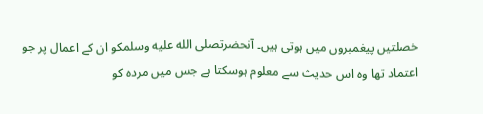خصلتیں پیغمبروں میں ہوتی ہیں۔ آنحضرتصلى الله عليه وسلمکو ان کے اعمال پر جو اعتماد تھا وہ اس حدیث سے معلوم ہوسکتا ہے جس میں مردہ کو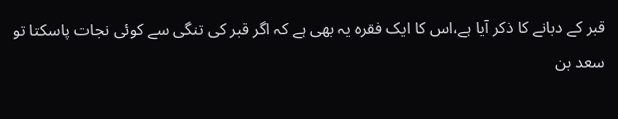قبر کے دبانے کا ذکر آیا ہے،اس کا ایک فقرہ یہ بھی ہے کہ اگر قبر کی تنگی سے کوئی نجات پاسکتا تو سعد بن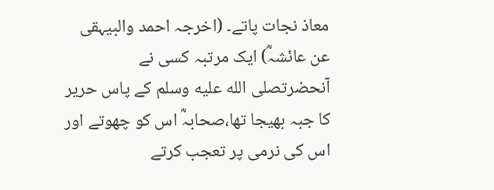معاذ نجات پاتے۔ (اخرجہ احمد والبیہقی عن عائشہؓ) ایک مرتبہ کسی نے آنحضرتصلى الله عليه وسلم کے پاس حریر کا جبہ بھیجا تھا،صحابہؓ اس کو چھوتے اور اس کی نرمی پر تعجب کرتے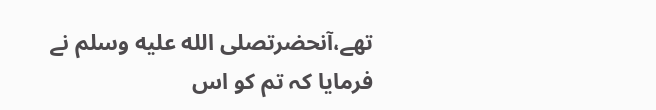تھے،آنحضرتصلى الله عليه وسلم نے فرمایا کہ تم کو اس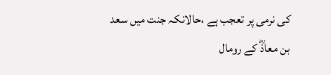کی نرمی پر تعجب ہے ،حالانکہ جنت میں سعد بن معاذؓ کے رومال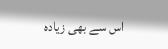اس سے بھی زیادہ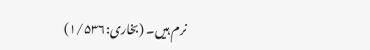نرم ہیں۔ (بخاری:۱/۵۳۶)